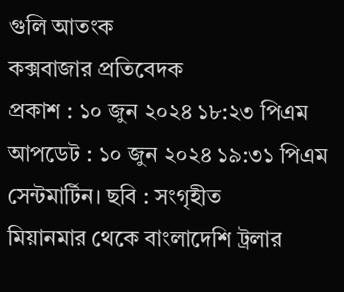গুলি আতংক
কক্সবাজার প্রতিবেদক
প্রকাশ : ১০ জুন ২০২৪ ১৮:২৩ পিএম
আপডেট : ১০ জুন ২০২৪ ১৯:৩১ পিএম
সেন্টমার্টিন। ছবি : সংগৃহীত
মিয়ানমার থেকে বাংলাদেশি ট্রলার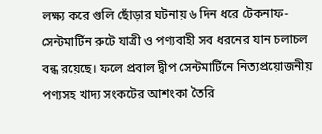লক্ষ্য করে গুলি ছোঁড়ার ঘটনায় ৬ দিন ধরে টেকনাফ-সেন্টমার্টিন রুটে যাত্রী ও পণ্যবাহী সব ধরনের যান চলাচল বন্ধ রয়েছে। ফলে প্রবাল দ্বীপ সেন্টমার্টিনে নিত্যপ্রয়োজনীয় পণ্যসহ খাদ্য সংকটের আশংকা তৈরি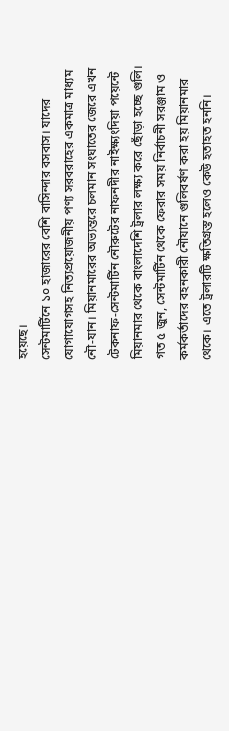হয়েছে।
সেন্টমার্টিনে ১০ হাজারের বেশি বাসিন্দার বসবাস। যাদের যোগাযোগসহ নিত্যপ্রয়োজনীয় পণ্য সরবরাহের একমাত্র মাধ্যম নৌ-যান। মিয়ানমারের অভ্যন্তরে চলমান সংঘাতের জেরে এখন টেকনাফ-সেন্টমার্টিন নৌরুটের নাফনদীর নাইক্ষ্যংদিয়া পয়েন্টে মিয়ানমার থেকে বাংলাদেশি ট্রলার লক্ষ্য করে ছোঁড়া হচ্ছে গুলি।
গত ৫ জুন, সেন্টমার্টিন থেকে ফেরার সময় নির্বাচনী সরঞ্জাম ও কর্মকর্তাদের বহনকারী নৌযানে গুলিবর্ষণ করা হয় মিয়ানমার থেকে। এতে ট্রলারটি ক্ষতিগ্রস্ত হলেও কেউ হতাহত হননি।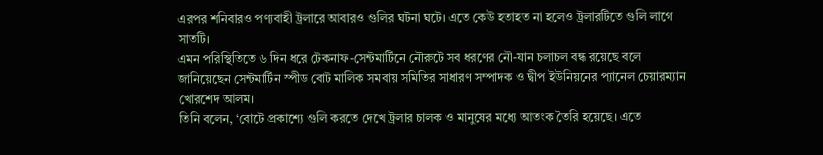এরপর শনিবারও পণ্যবাহী ট্রলারে আবারও গুলির ঘটনা ঘটে। এতে কেউ হতাহত না হলেও ট্রলারটিতে গুলি লাগে সাতটি।
এমন পরিস্থিতিতে ৬ দিন ধরে টেকনাফ-সেন্টমার্টিনে নৌরুটে সব ধরণের নৌ-যান চলাচল বন্ধ রয়েছে বলে জানিয়েছেন সেন্টমার্টিন স্পীড বোট মালিক সমবায় সমিতির সাধারণ সম্পাদক ও দ্বীপ ইউনিয়নের প্যানেল চেয়ারম্যান খোরশেদ আলম।
তিনি বলেন, ‘বোটে প্রকাশ্যে গুলি করতে দেখে ট্রলার চালক ও মানুষের মধ্যে আতংক তৈরি হয়েছে। এতে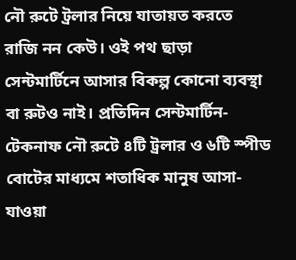নৌ রুটে ট্রলার নিয়ে যাতায়ত করতে রাজি নন কেউ। ওই পথ ছাড়া সেন্টমার্টিনে আসার বিকল্প কোনো ব্যবস্থা বা রুটও নাই। প্রতিদিন সেন্টমার্টিন-টেকনাফ নৌ রুটে ৪টি ট্রলার ও ৬টি স্পীড বোটের মাধ্যমে শতাধিক মানুষ আসা-যাওয়া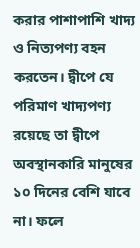করার পাশাপাশি খাদ্য ও নিত্যপণ্য বহন করতেন। দ্বীপে যে পরিমাণ খাদ্যপণ্য রয়েছে তা দ্বীপে অবস্থানকারি মানুষের ১০ দিনের বেশি যাবে না। ফলে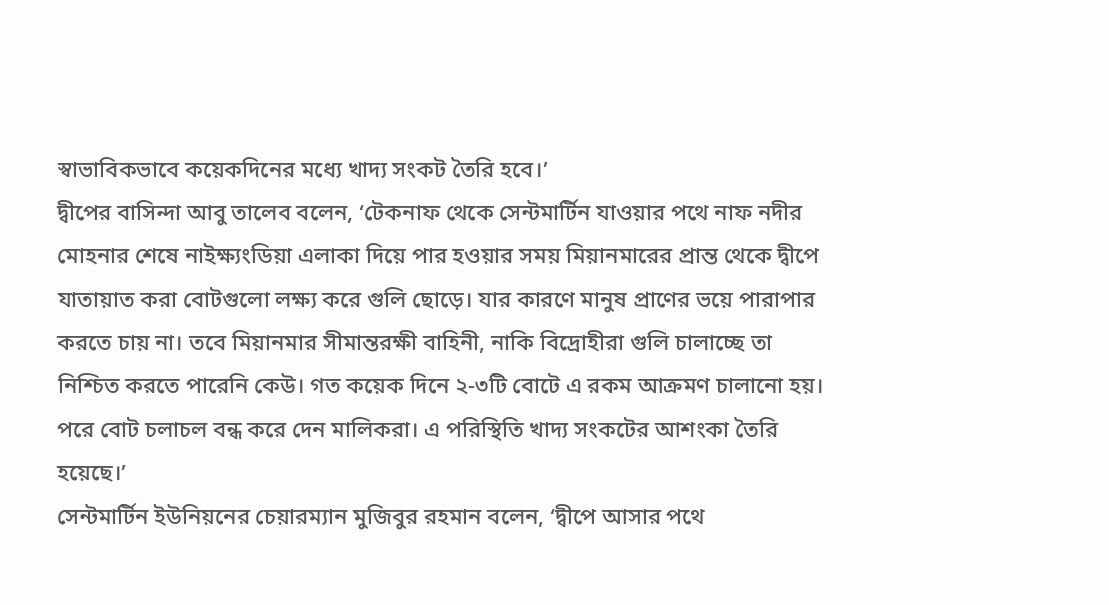স্বাভাবিকভাবে কয়েকদিনের মধ্যে খাদ্য সংকট তৈরি হবে।’
দ্বীপের বাসিন্দা আবু তালেব বলেন, ‘টেকনাফ থেকে সেন্টমার্টিন যাওয়ার পথে নাফ নদীর মোহনার শেষে নাইক্ষ্যংডিয়া এলাকা দিয়ে পার হওয়ার সময় মিয়ানমারের প্রান্ত থেকে দ্বীপে যাতায়াত করা বোটগুলো লক্ষ্য করে গুলি ছোড়ে। যার কারণে মানুষ প্রাণের ভয়ে পারাপার করতে চায় না। তবে মিয়ানমার সীমান্তরক্ষী বাহিনী, নাকি বিদ্রোহীরা গুলি চালাচ্ছে তা নিশ্চিত করতে পারেনি কেউ। গত কয়েক দিনে ২-৩টি বোটে এ রকম আক্রমণ চালানো হয়। পরে বোট চলাচল বন্ধ করে দেন মালিকরা। এ পরিস্থিতি খাদ্য সংকটের আশংকা তৈরি হয়েছে।’
সেন্টমার্টিন ইউনিয়নের চেয়ারম্যান মুজিবুর রহমান বলেন, ‘দ্বীপে আসার পথে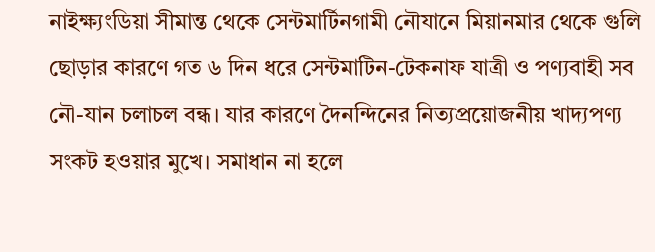নাইক্ষ্যংডিয়া সীমান্ত থেকে সেন্টমার্টিনগামী নৌযানে মিয়ানমার থেকে গুলি ছোড়ার কারণে গত ৬ দিন ধরে সেন্টমাটিন-টেকনাফ যাত্রী ও পণ্যবাহী সব নৌ-যান চলাচল বন্ধ। যার কারণে দৈনন্দিনের নিত্যপ্রয়োজনীয় খাদ্যপণ্য সংকট হওয়ার মুখে। সমাধান না হলে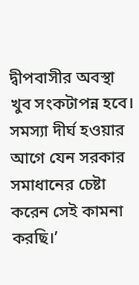দ্বীপবাসীর অবস্থা খুব সংকটাপন্ন হবে। সমস্যা দীর্ঘ হওয়ার আগে যেন সরকার সমাধানের চেষ্টা করেন সেই কামনা করছি।’